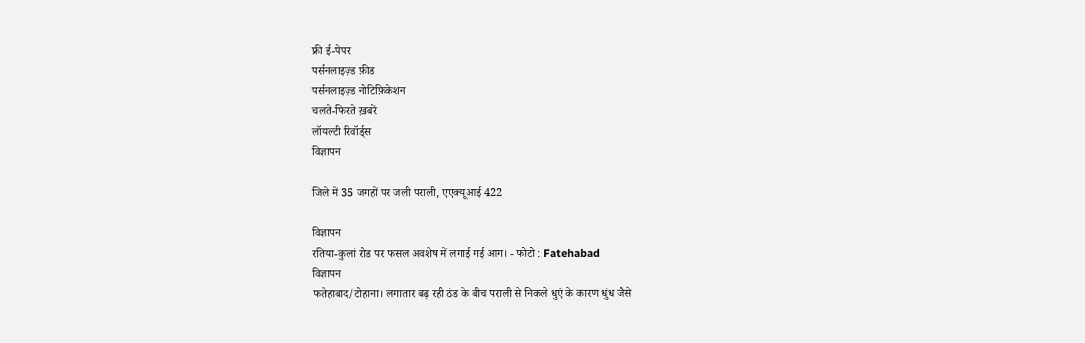फ्री ई-पेपर
पर्सनलाइज़्ड फ़ीड
पर्सनलाइज़्ड नोटिफ़िकेशन
चलते-फिरते ख़बरें
लॉयल्टी रिवॉर्ड्स
विज्ञापन

जिले में 35 जगहों पर जली पराली, एएक्यूआई 422

विज्ञापन
रतिया-कुलां रोड पर फसल अवशेष में लगाई गई आग। - फोटो : Fatehabad
विज्ञापन
फतेहाबाद/टोहाना। लगातार बढ़ रही ठंड के बीच पराली से निकले धुएं के कारण धुंध जैसे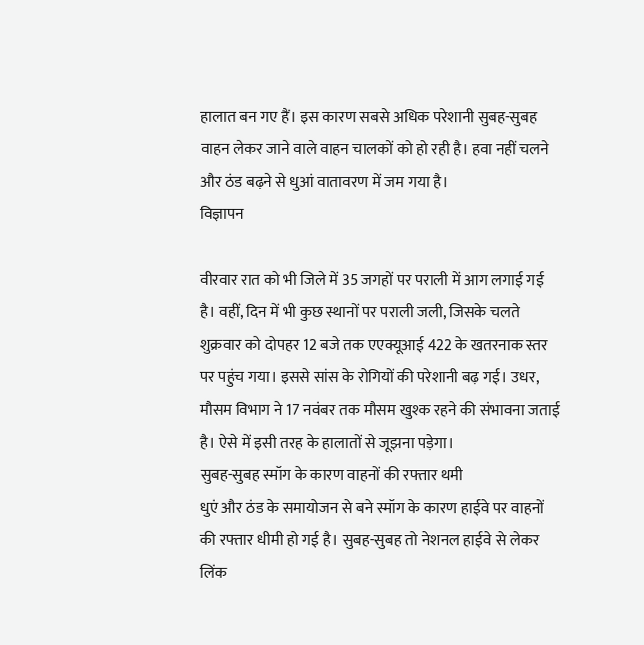हालात बन गए हैं। इस कारण सबसे अधिक परेशानी सुबह-सुबह वाहन लेकर जाने वाले वाहन चालकों को हो रही है। हवा नहीं चलने और ठंड बढ़ने से धुआं वातावरण में जम गया है।
विज्ञापन

वीरवार रात को भी जिले में 35 जगहों पर पराली में आग लगाई गई है। वहीं, दिन में भी कुछ स्थानों पर पराली जली, जिसके चलते शुक्रवार को दोपहर 12 बजे तक एएक्यूआई 422 के खतरनाक स्तर पर पहुंच गया। इससे सांस के रोगियों की परेशानी बढ़ गई। उधर, मौसम विभाग ने 17 नवंबर तक मौसम खुश्क रहने की संभावना जताई है। ऐसे में इसी तरह के हालातों से जूझना पड़ेगा।
सुबह-सुबह स्मॉग के कारण वाहनों की रफ्तार थमी
धुएं और ठंड के समायोजन से बने स्मॉग के कारण हाईवे पर वाहनों की रफ्तार धीमी हो गई है। सुबह-सुबह तो नेशनल हाईवे से लेकर लिंक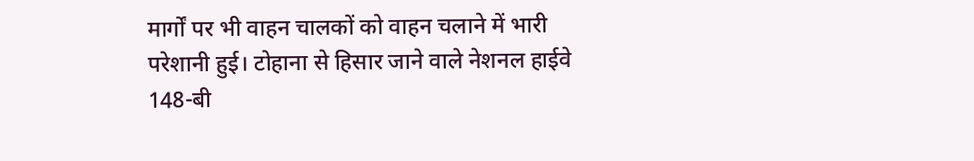मार्गों पर भी वाहन चालकों को वाहन चलाने में भारी परेशानी हुई। टोहाना से हिसार जाने वाले नेशनल हाईवे 148-बी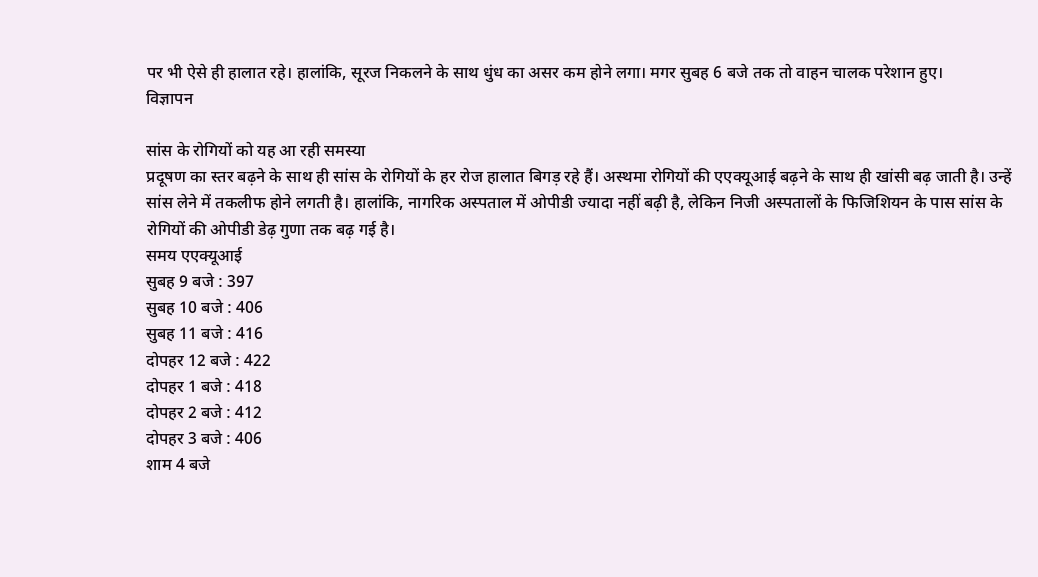पर भी ऐसे ही हालात रहे। हालांकि, सूरज निकलने के साथ धुंध का असर कम होने लगा। मगर सुबह 6 बजे तक तो वाहन चालक परेशान हुए।
विज्ञापन

सांस के रोगियों को यह आ रही समस्या
प्रदूषण का स्तर बढ़ने के साथ ही सांस के रोगियों के हर रोज हालात बिगड़ रहे हैं। अस्थमा रोगियों की एएक्यूआई बढ़ने के साथ ही खांसी बढ़ जाती है। उन्हें सांस लेने में तकलीफ होने लगती है। हालांकि, नागरिक अस्पताल में ओपीडी ज्यादा नहीं बढ़ी है, लेकिन निजी अस्पतालों के फिजिशियन के पास सांस के रोगियों की ओपीडी डेढ़ गुणा तक बढ़ गई है।
समय एएक्यूआई
सुबह 9 बजे : 397
सुबह 10 बजे : 406
सुबह 11 बजे : 416
दोपहर 12 बजे : 422
दोपहर 1 बजे : 418
दोपहर 2 बजे : 412
दोपहर 3 बजे : 406
शाम 4 बजे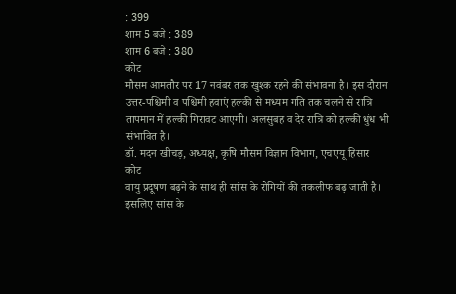: 399
शाम 5 बजे : 389
शाम 6 बजे : 380
कोट
मौसम आमतौर पर 17 नवंबर तक खुश्क रहने की संभावना है। इस दौरान उत्तर-पश्चिमी व पश्चिमी हवाएं हल्की से मध्यम गति तक चलने से रात्रि तापमान में हल्की गिरावट आएगी। अलसुबह व देर रात्रि को हल्की धुंध भी संभावित है।
डॉ. मदन खीचड़, अध्यक्ष, कृषि मौसम विज्ञान विभाग, एचएयू हिसार
कोट
वायु प्रदूषण बढ़ने के साथ ही सांस के रोगियों की तकलीफ बढ़ जाती है। इसलिए सांस के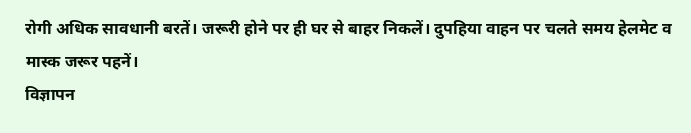रोगी अधिक सावधानी बरतें। जरूरी होने पर ही घर से बाहर निकलें। दुपहिया वाहन पर चलते समय हेलमेट व मास्क जरूर पहनें।
विज्ञापन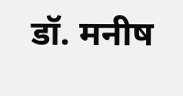डॉ. मनीष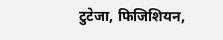टुटेजा, फिजिशियन,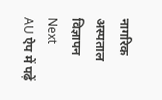नागरिक अस्पताल
विज्ञापन
Next
AU ऐप में पढ़ें